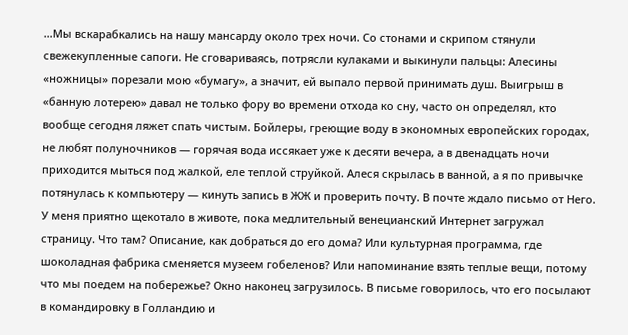…Мы вскарабкались на нашу мансарду около трех ночи. Со стонами и скрипом стянули свежекупленные сапоги. Не сговариваясь, потрясли кулаками и выкинули пальцы: Алесины «ножницы» порезали мою «бумагу», а значит, ей выпало первой принимать душ. Выигрыш в «банную лотерею» давал не только фору во времени отхода ко сну, часто он определял, кто вообще сегодня ляжет спать чистым. Бойлеры, греющие воду в экономных европейских городах, не любят полуночников — горячая вода иссякает уже к десяти вечера, а в двенадцать ночи приходится мыться под жалкой, еле теплой струйкой. Алеся скрылась в ванной, а я по привычке потянулась к компьютеру — кинуть запись в ЖЖ и проверить почту. В почте ждало письмо от Него. У меня приятно щекотало в животе, пока медлительный венецианский Интернет загружал страницу. Что там? Описание, как добраться до его дома? Или культурная программа, где шоколадная фабрика сменяется музеем гобеленов? Или напоминание взять теплые вещи, потому что мы поедем на побережье? Окно наконец загрузилось. В письме говорилось, что его посылают в командировку в Голландию и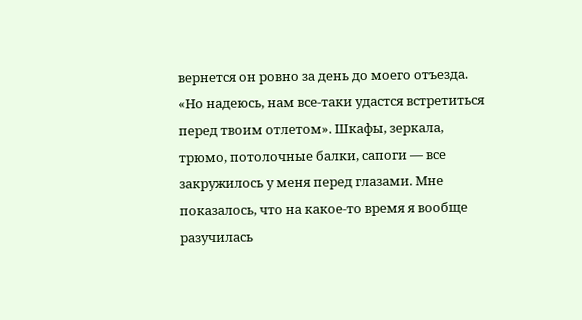вернется он ровно за день до моего отъезда. «Но надеюсь, нам все-таки удастся встретиться перед твоим отлетом». Шкафы, зеркала, трюмо, потолочные балки, сапоги — все закружилось у меня перед глазами. Мне показалось, что на какое-то время я вообще разучилась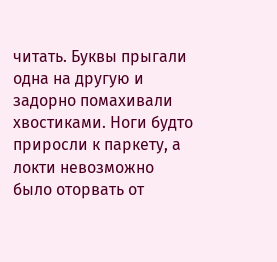читать. Буквы прыгали одна на другую и задорно помахивали хвостиками. Ноги будто приросли к паркету, а локти невозможно было оторвать от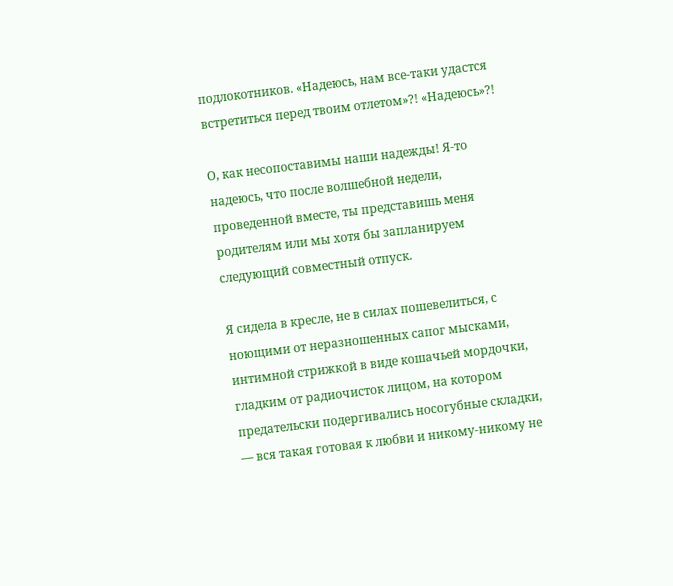подлокотников. «Надеюсь, нам все-таки удастся встретиться перед твоим отлетом»?! «Надеюсь»?!

О, как несопоставимы наши надежды! Я-то надеюсь, что после волшебной недели, проведенной вместе, ты представишь меня родителям или мы хотя бы запланируем следующий совместный отпуск.

Я сидела в кресле, не в силах пошевелиться, с ноющими от неразношенных сапог мысками, интимной стрижкой в виде кошачьей мордочки, гладким от радиочисток лицом, на котором предательски подергивались носогубные складки, — вся такая готовая к любви и никому-никому не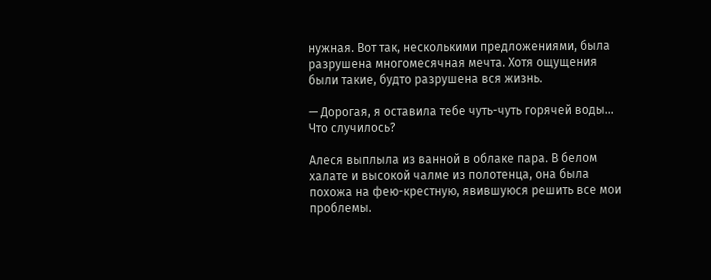нужная. Вот так, несколькими предложениями, была разрушена многомесячная мечта. Хотя ощущения были такие, будто разрушена вся жизнь.

— Дорогая, я оставила тебе чуть-чуть горячей воды… Что случилось?

Алеся выплыла из ванной в облаке пара. В белом халате и высокой чалме из полотенца, она была похожа на фею-крестную, явившуюся решить все мои проблемы.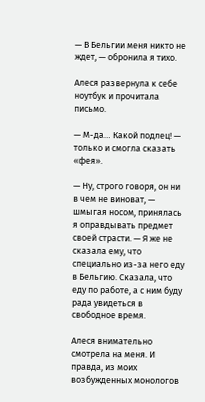— В Бельгии меня никто не ждет, — обронила я тихо.

Алеся развернула к себе ноутбук и прочитала письмо.

— М-да… Какой подлец! — только и смогла сказать «фея».

— Ну, строго говоря, он ни в чем не виноват, — шмыгая носом, принялась я оправдывать предмет своей страсти. — Я же не сказала ему, что специально из-за него еду в Бельгию. Сказала, что еду по работе, а с ним буду рада увидеться в свободное время.

Алеся внимательно смотрела на меня. И правда, из моих возбужденных монологов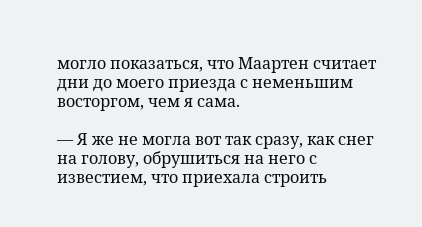могло показаться, что Маартен считает дни до моего приезда с неменьшим восторгом, чем я сама.

— Я же не могла вот так сразу, как снег на голову, обрушиться на него с известием, что приехала строить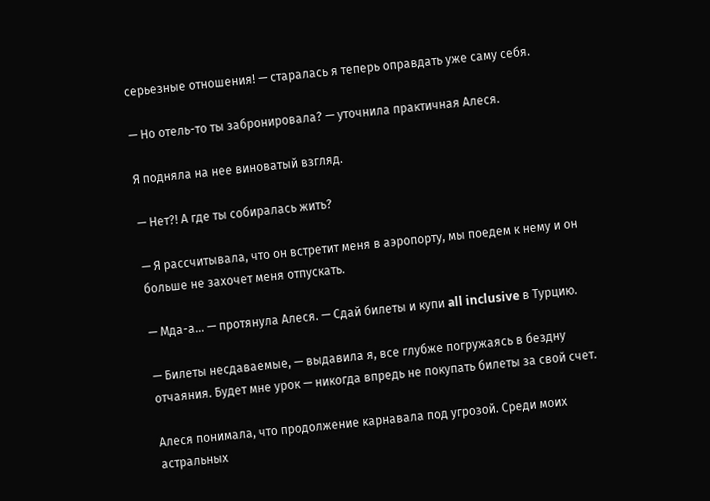серьезные отношения! — старалась я теперь оправдать уже саму себя.

— Но отель-то ты забронировала? — уточнила практичная Алеся.

Я подняла на нее виноватый взгляд.

— Нет?! А где ты собиралась жить?

— Я рассчитывала, что он встретит меня в аэропорту, мы поедем к нему и он больше не захочет меня отпускать.

— Мда-а… — протянула Алеся. — Сдай билеты и купи all inclusive в Турцию.

— Билеты несдаваемые, — выдавила я, все глубже погружаясь в бездну отчаяния. Будет мне урок — никогда впредь не покупать билеты за свой счет.

Алеся понимала, что продолжение карнавала под угрозой. Среди моих астральных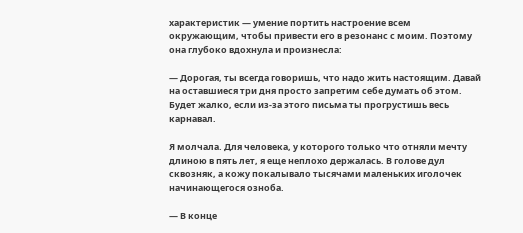характеристик — умение портить настроение всем окружающим, чтобы привести его в резонанс с моим. Поэтому она глубоко вдохнула и произнесла:

— Дорогая, ты всегда говоришь, что надо жить настоящим. Давай на оставшиеся три дня просто запретим себе думать об этом. Будет жалко, если из-за этого письма ты прогрустишь весь карнавал.

Я молчала. Для человека, у которого только что отняли мечту длиною в пять лет, я еще неплохо держалась. В голове дул сквозняк, а кожу покалывало тысячами маленьких иголочек начинающегося озноба.

— В конце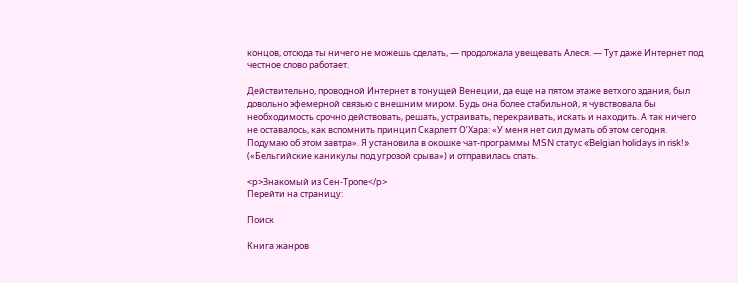концов, отсюда ты ничего не можешь сделать, — продолжала увещевать Алеся. — Тут даже Интернет под честное слово работает.

Действительно, проводной Интернет в тонущей Венеции, да еще на пятом этаже ветхого здания, был довольно эфемерной связью с внешним миром. Будь она более стабильной, я чувствовала бы необходимость срочно действовать, решать, устраивать, перекраивать, искать и находить. А так ничего не оставалось, как вспомнить принцип Скарлетт О’Хара: «У меня нет сил думать об этом сегодня. Подумаю об этом завтра». Я установила в окошке чат-программы MSN статус «Belgian holidays in risk!» («Бельгийские каникулы под угрозой срыва») и отправилась спать.

<p>Знакомый из Сен-Тропе</p>
Перейти на страницу:

Поиск

Книга жанров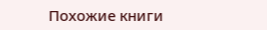Похожие книги